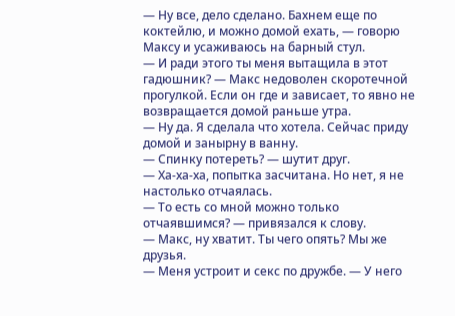— Ну все, дело сделано. Бахнем еще по коктейлю, и можно домой ехать, — говорю Максу и усаживаюсь на барный стул.
— И ради этого ты меня вытащила в этот гадюшник? — Макс недоволен скоротечной прогулкой. Если он где и зависает, то явно не возвращается домой раньше утра.
— Ну да. Я сделала что хотела. Сейчас приду домой и занырну в ванну.
— Спинку потереть? — шутит друг.
— Ха-ха-ха, попытка засчитана. Но нет, я не настолько отчаялась.
— То есть со мной можно только отчаявшимся? — привязался к слову.
— Макс, ну хватит. Ты чего опять? Мы же друзья.
— Меня устроит и секс по дружбе. — У него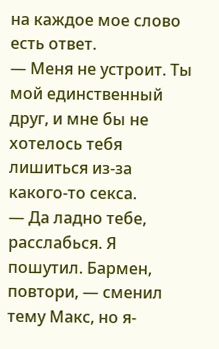на каждое мое слово есть ответ.
— Меня не устроит. Ты мой единственный друг, и мне бы не хотелось тебя лишиться из-за какого-то секса.
— Да ладно тебе, расслабься. Я пошутил. Бармен, повтори, — сменил тему Макс, но я-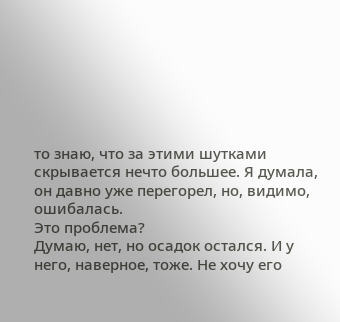то знаю, что за этими шутками скрывается нечто большее. Я думала, он давно уже перегорел, но, видимо, ошибалась.
Это проблема?
Думаю, нет, но осадок остался. И у него, наверное, тоже. Не хочу его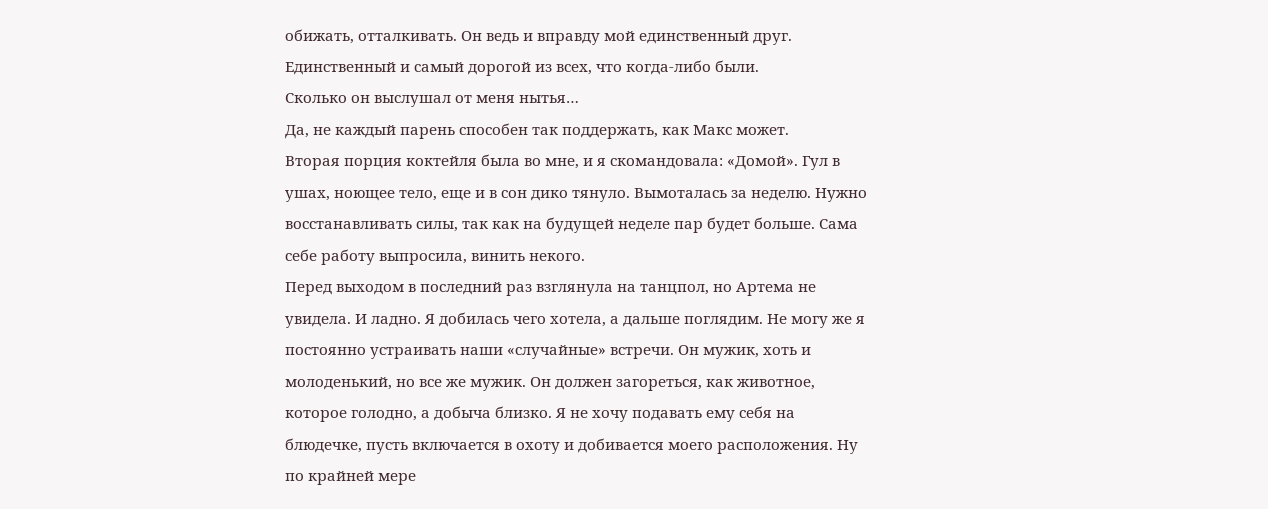обижать, отталкивать. Он ведь и вправду мой единственный друг. Единственный и самый дорогой из всех, что когда-либо были.
Сколько он выслушал от меня нытья…
Да, не каждый парень способен так поддержать, как Макс может.
Вторая порция коктейля была во мне, и я скомандовала: «Домой». Гул в ушах, ноющее тело, еще и в сон дико тянуло. Вымоталась за неделю. Нужно восстанавливать силы, так как на будущей неделе пар будет больше. Сама себе работу выпросила, винить некого.
Перед выходом в последний раз взглянула на танцпол, но Артема не увидела. И ладно. Я добилась чего хотела, а дальше поглядим. Не могу же я постоянно устраивать наши «случайные» встречи. Он мужик, хоть и молоденький, но все же мужик. Он должен загореться, как животное, которое голодно, а добыча близко. Я не хочу подавать ему себя на блюдечке, пусть включается в охоту и добивается моего расположения. Ну по крайней мере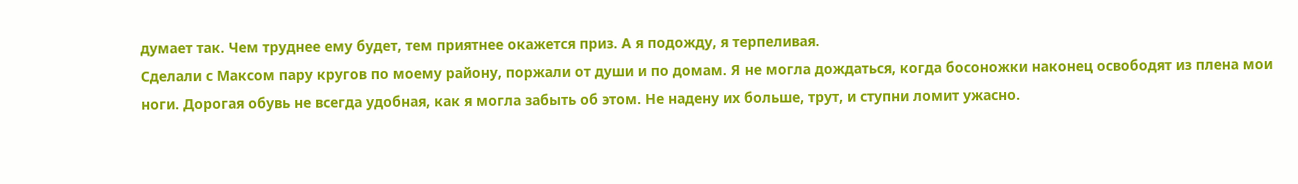думает так. Чем труднее ему будет, тем приятнее окажется приз. А я подожду, я терпеливая.
Сделали с Максом пару кругов по моему району, поржали от души и по домам. Я не могла дождаться, когда босоножки наконец освободят из плена мои ноги. Дорогая обувь не всегда удобная, как я могла забыть об этом. Не надену их больше, трут, и ступни ломит ужасно.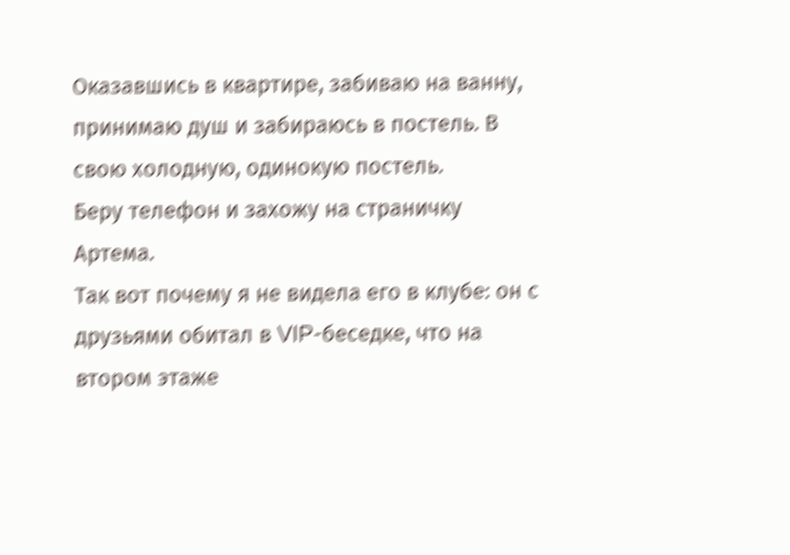Оказавшись в квартире, забиваю на ванну, принимаю душ и забираюсь в постель. В свою холодную, одинокую постель.
Беру телефон и захожу на страничку Артема.
Так вот почему я не видела его в клубе: он с друзьями обитал в VIP-беседке, что на втором этаже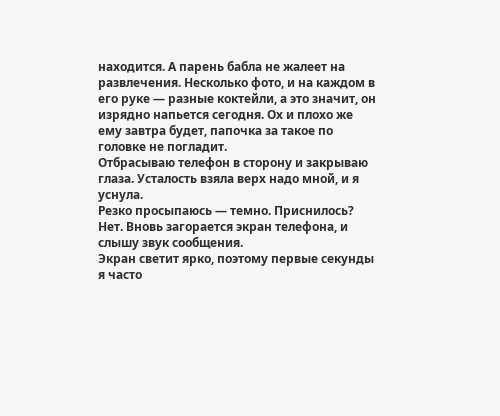находится. А парень бабла не жалеет на развлечения. Несколько фото, и на каждом в его руке — разные коктейли, а это значит, он изрядно напьется сегодня. Ох и плохо же ему завтра будет, папочка за такое по головке не погладит.
Отбрасываю телефон в сторону и закрываю глаза. Усталость взяла верх надо мной, и я уснула.
Резко просыпаюсь — темно. Приснилось? Нет. Вновь загорается экран телефона, и слышу звук сообщения.
Экран светит ярко, поэтому первые секунды я часто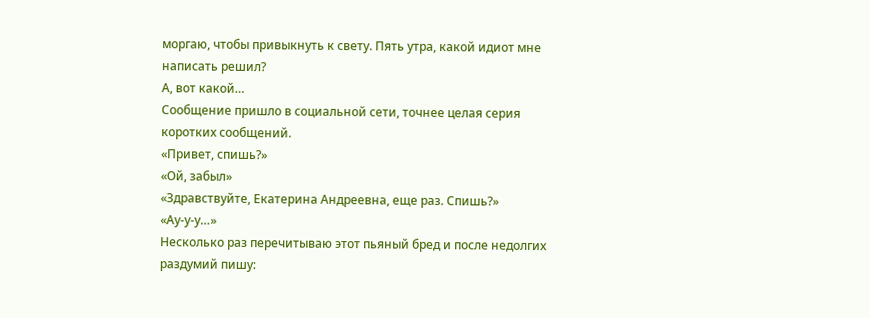моргаю, чтобы привыкнуть к свету. Пять утра, какой идиот мне написать решил?
А, вот какой…
Сообщение пришло в социальной сети, точнее целая серия коротких сообщений.
«Привет, спишь?»
«Ой, забыл»
«Здравствуйте, Екатерина Андреевна, еще раз. Спишь?»
«Ау-у-у…»
Несколько раз перечитываю этот пьяный бред и после недолгих раздумий пишу: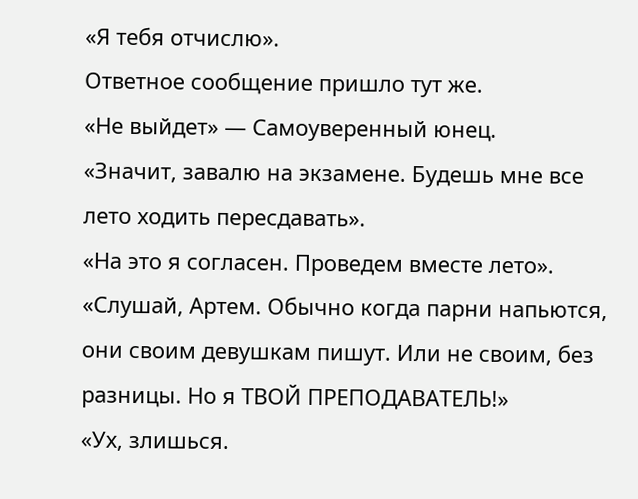«Я тебя отчислю».
Ответное сообщение пришло тут же.
«Не выйдет» — Самоуверенный юнец.
«Значит, завалю на экзамене. Будешь мне все лето ходить пересдавать».
«На это я согласен. Проведем вместе лето».
«Слушай, Артем. Обычно когда парни напьются, они своим девушкам пишут. Или не своим, без разницы. Но я ТВОЙ ПРЕПОДАВАТЕЛЬ!»
«Ух, злишься.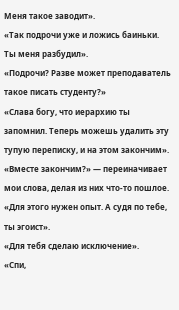Меня такое заводит».
«Так подрочи уже и ложись баиньки. Ты меня разбудил».
«Подрочи? Разве может преподаватель такое писать студенту?»
«Слава богу, что иерархию ты запомнил. Теперь можешь удалить эту тупую переписку, и на этом закончим».
«Вместе закончим?» — переиначивает мои слова, делая из них что-то пошлое.
«Для этого нужен опыт. А судя по тебе, ты эгоист».
«Для тебя сделаю исключение».
«Спи,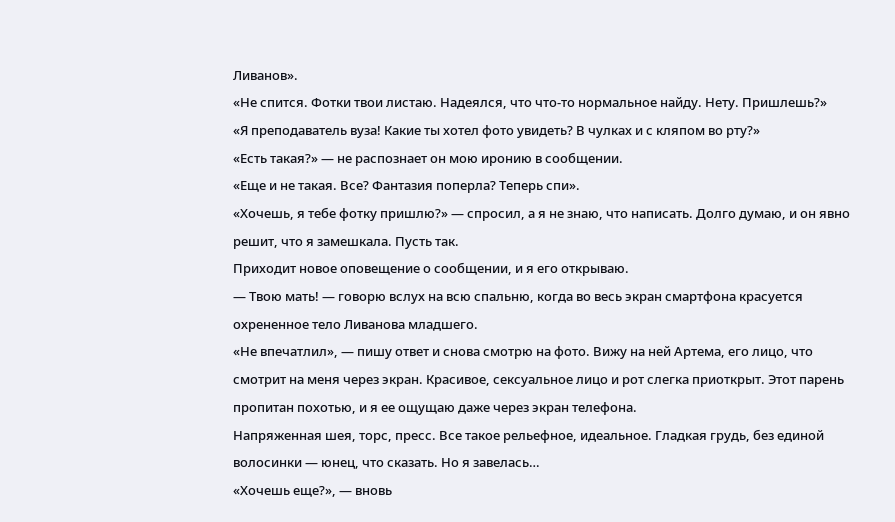Ливанов».
«Не спится. Фотки твои листаю. Надеялся, что что-то нормальное найду. Нету. Пришлешь?»
«Я преподаватель вуза! Какие ты хотел фото увидеть? В чулках и с кляпом во рту?»
«Есть такая?» — не распознает он мою иронию в сообщении.
«Еще и не такая. Все? Фантазия поперла? Теперь спи».
«Хочешь, я тебе фотку пришлю?» — спросил, а я не знаю, что написать. Долго думаю, и он явно решит, что я замешкала. Пусть так.
Приходит новое оповещение о сообщении, и я его открываю.
— Твою мать! — говорю вслух на всю спальню, когда во весь экран смартфона красуется охрененное тело Ливанова младшего.
«Не впечатлил», — пишу ответ и снова смотрю на фото. Вижу на ней Артема, его лицо, что смотрит на меня через экран. Красивое, сексуальное лицо и рот слегка приоткрыт. Этот парень пропитан похотью, и я ее ощущаю даже через экран телефона.
Напряженная шея, торс, пресс. Все такое рельефное, идеальное. Гладкая грудь, без единой волосинки — юнец, что сказать. Но я завелась…
«Хочешь еще?», — вновь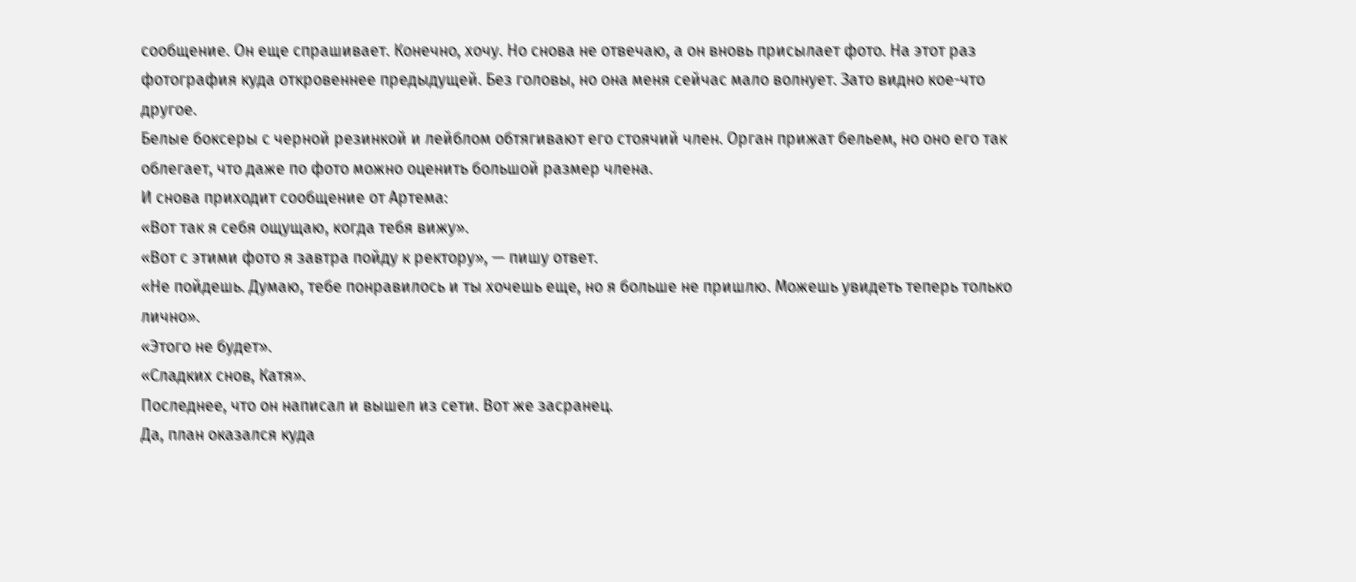сообщение. Он еще спрашивает. Конечно, хочу. Но снова не отвечаю, а он вновь присылает фото. На этот раз фотография куда откровеннее предыдущей. Без головы, но она меня сейчас мало волнует. Зато видно кое-что другое.
Белые боксеры с черной резинкой и лейблом обтягивают его стоячий член. Орган прижат бельем, но оно его так облегает, что даже по фото можно оценить большой размер члена.
И снова приходит сообщение от Артема:
«Вот так я себя ощущаю, когда тебя вижу».
«Вот с этими фото я завтра пойду к ректору», — пишу ответ.
«Не пойдешь. Думаю, тебе понравилось и ты хочешь еще, но я больше не пришлю. Можешь увидеть теперь только лично».
«Этого не будет».
«Сладких снов, Катя».
Последнее, что он написал и вышел из сети. Вот же засранец.
Да, план оказался куда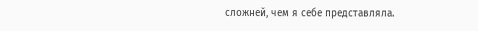сложней, чем я себе представляла.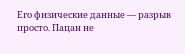Его физические данные — разрыв просто. Пацан не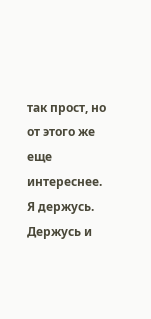так прост, но от этого же еще интереснее.
Я держусь. Держусь и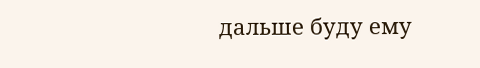дальше буду ему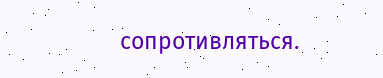сопротивляться.